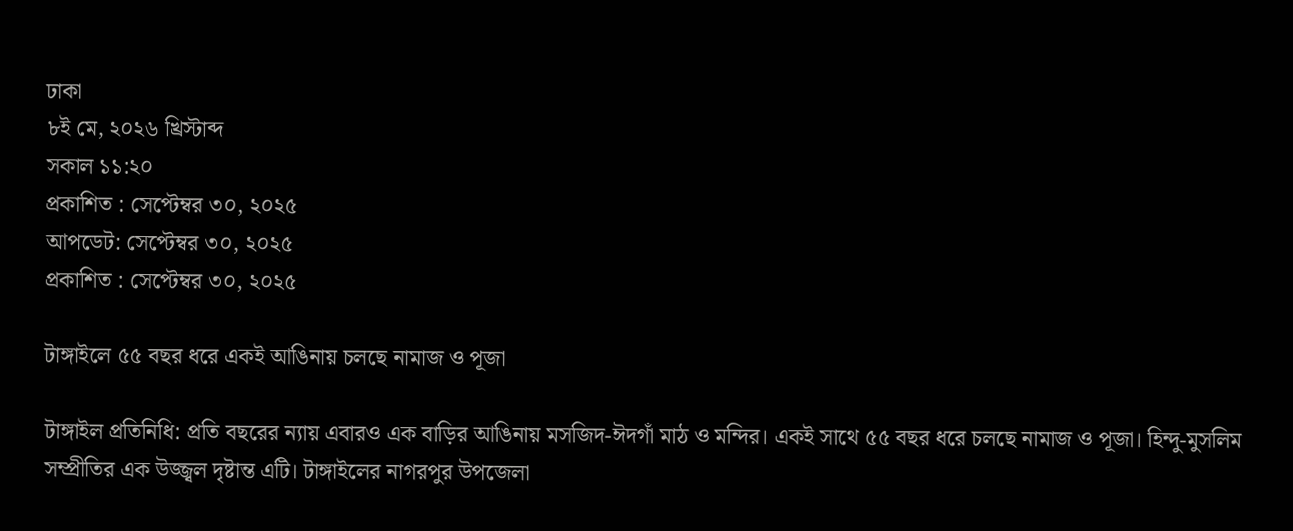ঢাকা
৮ই মে, ২০২৬ খ্রিস্টাব্দ
সকাল ১১:২০
প্রকাশিত : সেপ্টেম্বর ৩০, ২০২৫
আপডেট: সেপ্টেম্বর ৩০, ২০২৫
প্রকাশিত : সেপ্টেম্বর ৩০, ২০২৫

টাঙ্গাইলে ৫৫ বছর ধরে একই আঙিনায় চলছে নামাজ ও পূজা

টাঙ্গাইল প্রতিনিধি: প্রতি বছরের ন্যায় এবারও এক বাড়ির আঙিনায় মসজিদ-ঈদগাঁ মাঠ ও মন্দির। একই সাথে ৫৫ বছর ধরে চলছে নামাজ ও পূজা। হিন্দু-মুসলিম সম্প্রীতির এক উজ্জ্বল দৃষ্টান্ত এটি। টাঙ্গাইলের নাগরপুর উপজেলা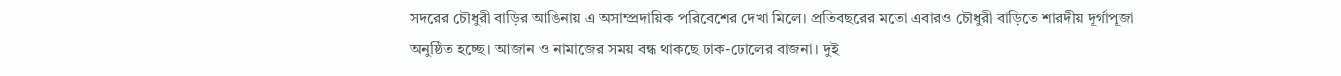সদরের চৌধুরী বাড়ির আঙিনায় এ অসাম্প্রদায়িক পরিবেশের দেখা মিলে। প্রতিবছরের মতো এবারও চৌধুরী বাড়িতে শারদীয় দূর্গাপূজা অনুষ্ঠিত হচ্ছে। আজান ও নামাজের সময় বন্ধ থাকছে ঢাক-ঢোলের বাজনা। দুই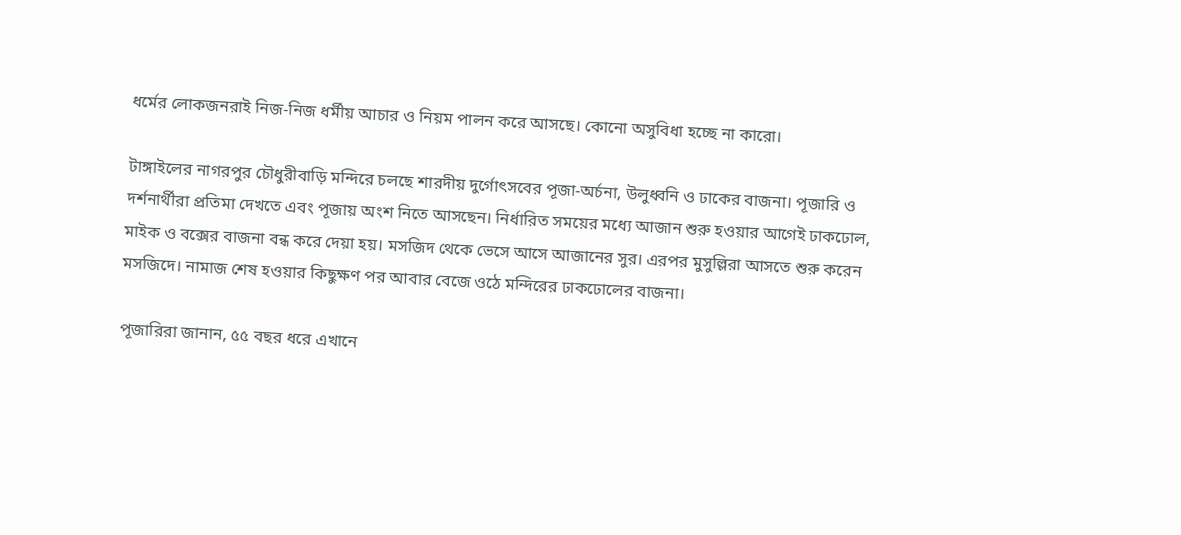ধর্মের লোকজনরাই নিজ-নিজ ধর্মীয় আচার ও নিয়ম পালন করে আসছে। কোনো অসুবিধা হচ্ছে না কারো।

টাঙ্গাইলের নাগরপুর চৌধুরীবাড়ি মন্দিরে চলছে শারদীয় দুর্গোৎসবের পূজা-অর্চনা, উলুধ্বনি ও ঢাকের বাজনা। পূজারি ও দর্শনার্থীরা প্রতিমা দেখতে এবং পূজায় অংশ নিতে আসছেন। নির্ধারিত সময়ের মধ্যে আজান শুরু হওয়ার আগেই ঢাকঢোল, মাইক ও বক্সের বাজনা বন্ধ করে দেয়া হয়। মসজিদ থেকে ভেসে আসে আজানের সুর। এরপর মুসুল্লিরা আসতে শুরু করেন মসজিদে। নামাজ শেষ হওয়ার কিছুক্ষণ পর আবার বেজে ওঠে মন্দিরের ঢাকঢোলের বাজনা।

পূজারিরা জানান, ৫৫ বছর ধরে এখানে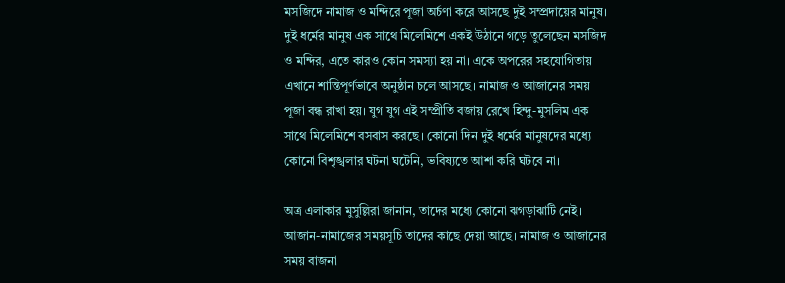মসজিদে নামাজ ও মন্দিরে পূজা অর্চণা করে আসছে দুই সম্প্রদায়ের মানুষ। দুই ধর্মের মানুষ এক সাথে মিলেমিশে একই উঠানে গড়ে তুলেছেন মসজিদ ও মন্দির, এতে কারও কোন সমস্যা হয় না। একে অপরের সহযোগিতায় এখানে শান্তিপূর্ণভাবে অনুষ্ঠান চলে আসছে। নামাজ ও আজানের সময় পূজা বন্ধ রাখা হয়। যুগ যুগ এই সম্প্রীতি বজায় রেখে হিন্দু-মুসলিম এক সাথে মিলেমিশে বসবাস করছে। কোনো দিন দুই ধর্মের মানুষদের মধ্যে কোনো বিশৃঙ্খলার ঘটনা ঘটেনি, ভবিষ্যতে আশা করি ঘটবে না।

অত্র এলাকার মুসুল্লিরা জানান, তাদের মধ্যে কোনো ঝগড়াঝাটি নেই। আজান-নামাজের সময়সূচি তাদের কাছে দেয়া আছে। নামাজ ও আজানের সময় বাজনা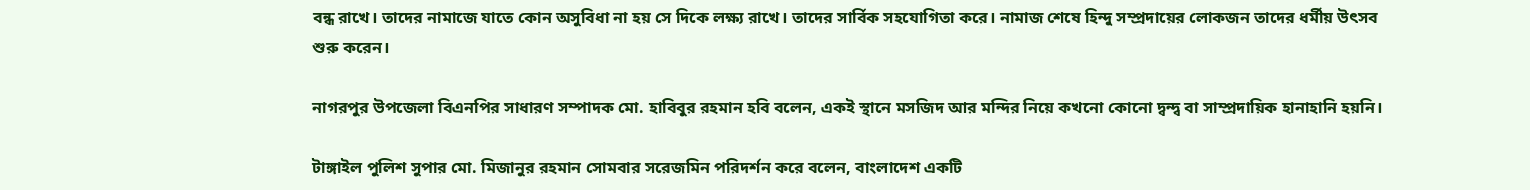বন্ধ রাখে। তাদের নামাজে যাতে কোন অসুবিধা না হয় সে দিকে লক্ষ্য রাখে। তাদের সার্বিক সহযোগিতা করে। নামাজ শেষে হিন্দু সম্প্রদায়ের লোকজন তাদের ধর্মীয় উৎসব শুরু করেন।

নাগরপুর উপজেলা বিএনপির সাধারণ সম্পাদক মো. হাবিবুর রহমান হবি বলেন, একই স্থানে মসজিদ আর মন্দির নিয়ে কখনো কোনো দ্বন্দ্ব বা সাম্প্রদায়িক হানাহানি হয়নি।

টাঙ্গাইল পুলিশ সুপার মো. মিজানুর রহমান সোমবার সরেজমিন পরিদর্শন করে বলেন, বাংলাদেশ একটি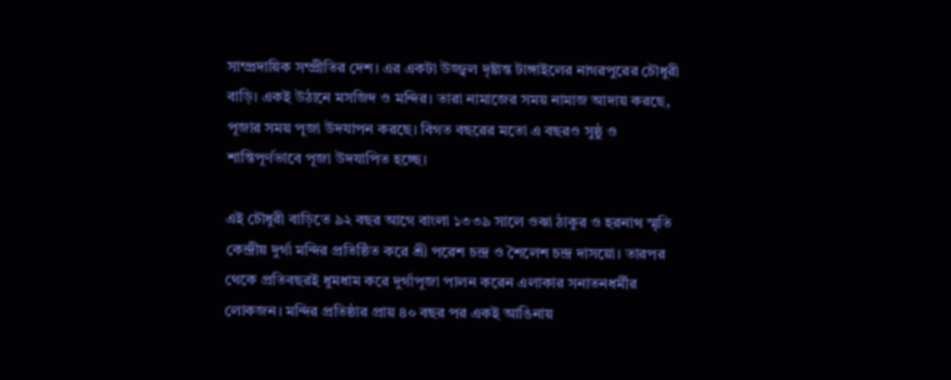সাম্প্রদায়িক সম্প্রীতির দেশ। এর একটা উজ্জ্বল দৃষ্টান্ত টাঙ্গাইলের নাগরপুরের চৌধুরী বাড়ি। একই উঠানে মসজিদ ও মন্দির। তারা নামাজের সময় নামাজ আদায় করছে, পূজার সময় পূজা উদযাপন করছে। বিগত বছরের মতো এ বছরও সুষ্ঠু ও শান্তিপূর্ণভাবে পূজা উদযাপিত হচ্ছে।

এই চৌধুরী বাড়িতে ৯২ বছর আগে বাংলা ১৩৩৯ সালে ওঝা ঠাকুর ও হরনাথ স্মৃতি কেন্দ্রীয় দুর্গা মন্দির প্রতিষ্ঠিত করে শ্রী পরেশ চন্দ্র ও শৈলেশ চন্দ্র দাসয়ো। তারপর থেকে প্রতিবছরই ধুমধাম করে দুর্গাপূজা পালন করেন এলাকার সনাতনধর্মীর লোকজন। মন্দির প্রতিষ্ঠার প্রায় ৪০ বছর পর একই আঙিনায়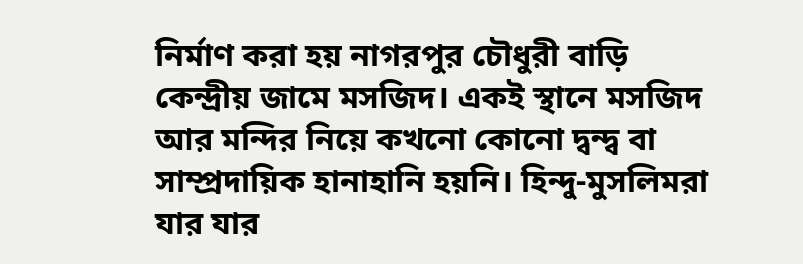নির্মাণ করা হয় নাগরপুর চৌধুরী বাড়ি কেন্দ্রীয় জামে মসজিদ। একই স্থানে মসজিদ আর মন্দির নিয়ে কখনো কোনো দ্বন্দ্ব বা সাম্প্রদায়িক হানাহানি হয়নি। হিন্দু-মুসলিমরা যার যার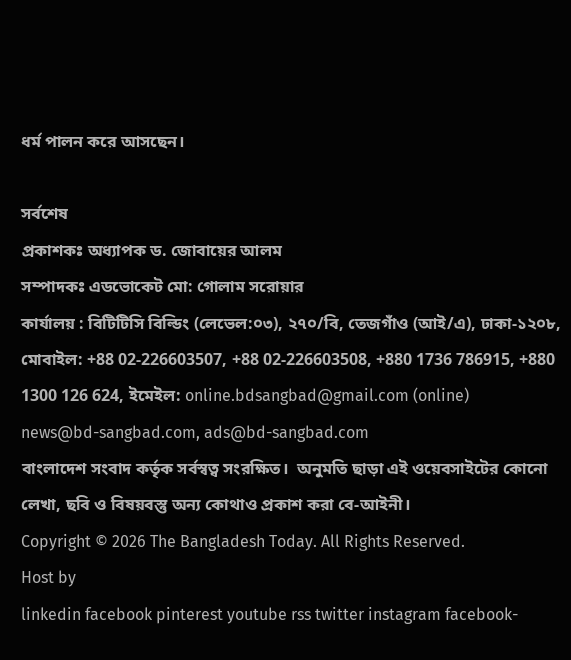ধর্ম পালন করে আসছেন।

সর্বশেষ
প্রকাশকঃ অধ্যাপক ড. জোবায়ের আলম
সম্পাদকঃ এডভোকেট মো: গোলাম সরোয়ার
কার্যালয় : বিটিটিসি বিল্ডিং (লেভেল:০৩), ২৭০/বি, তেজগাঁও (আই/এ), ঢাকা-১২০৮, মোবাইল: +88 02-226603507, +88 02-226603508, +880 1736 786915, +880 1300 126 624, ইমেইল: online.bdsangbad@gmail.com (online)
news@bd-sangbad.com, ads@bd-sangbad.com
বাংলাদেশ সংবাদ কর্তৃক সর্বস্বত্ব সংরক্ষিত।  অনুমতি ছাড়া এই ওয়েবসাইটের কোনো লেখা, ছবি ও বিষয়বস্তু অন্য কোথাও প্রকাশ করা বে-আইনী।
Copyright © 2026 The Bangladesh Today. All Rights Reserved.
Host by
linkedin facebook pinterest youtube rss twitter instagram facebook-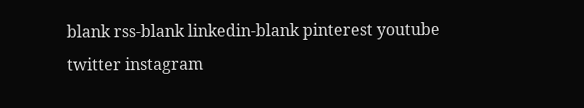blank rss-blank linkedin-blank pinterest youtube twitter instagram